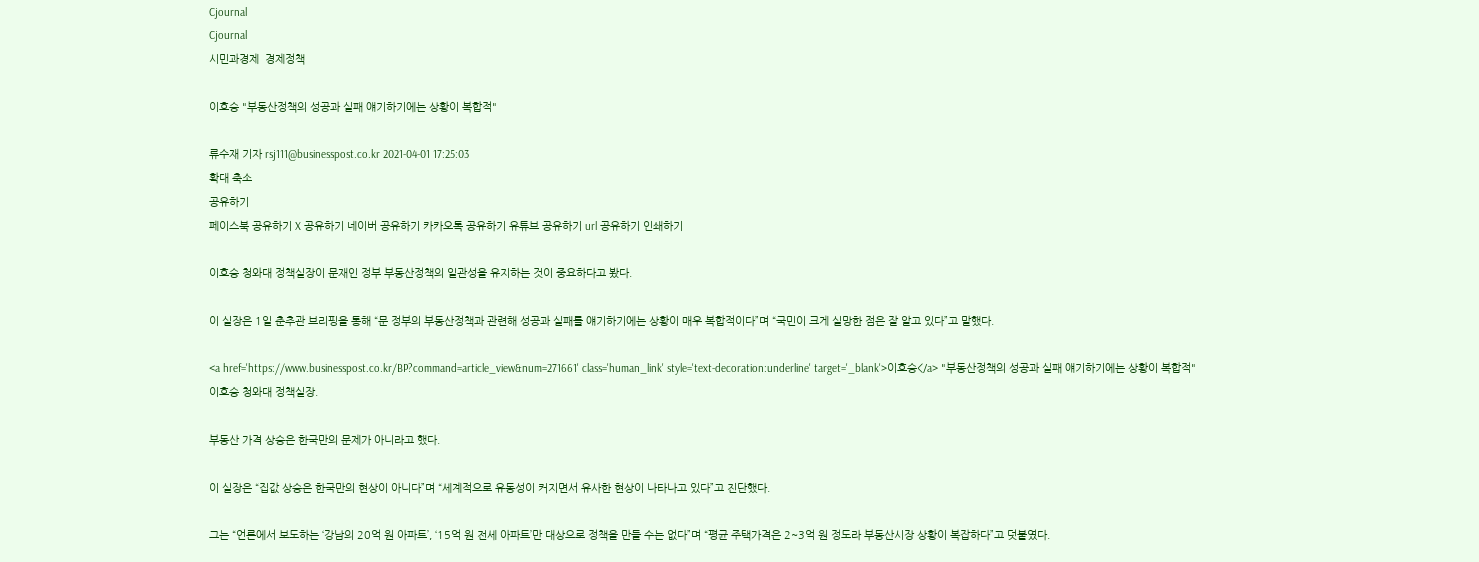Cjournal
Cjournal
시민과경제  경제정책

이호승 "부동산정책의 성공과 실패 얘기하기에는 상황이 복합적"

류수재 기자 rsj111@businesspost.co.kr 2021-04-01 17:25:03
확대 축소
공유하기
페이스북 공유하기 X 공유하기 네이버 공유하기 카카오톡 공유하기 유튜브 공유하기 url 공유하기 인쇄하기

이호승 청와대 정책실장이 문재인 정부 부동산정책의 일관성을 유지하는 것이 중요하다고 봤다.

이 실장은 1일 춘추관 브리핑을 통해 “문 정부의 부동산정책과 관련해 성공과 실패를 얘기하기에는 상황이 매우 복합적이다”며 “국민이 크게 실망한 점은 잘 알고 있다”고 말했다.

<a href='https://www.businesspost.co.kr/BP?command=article_view&num=271661' class='human_link' style='text-decoration:underline' target='_blank'>이호승</a> "부동산정책의 성공과 실패 얘기하기에는 상황이 복합적"
이호승 청와대 정책실장.

부동산 가격 상승은 한국만의 문제가 아니라고 했다.

이 실장은 “집값 상승은 한국만의 현상이 아니다”며 “세계적으로 유동성이 커지면서 유사한 현상이 나타나고 있다”고 진단했다.

그는 “언론에서 보도하는 ‘강남의 20억 원 아파트’, ‘15억 원 전세 아파트’만 대상으로 정책을 만들 수는 없다”며 “평균 주택가격은 2~3억 원 정도라 부동산시장 상황이 복잡하다”고 덧붙였다.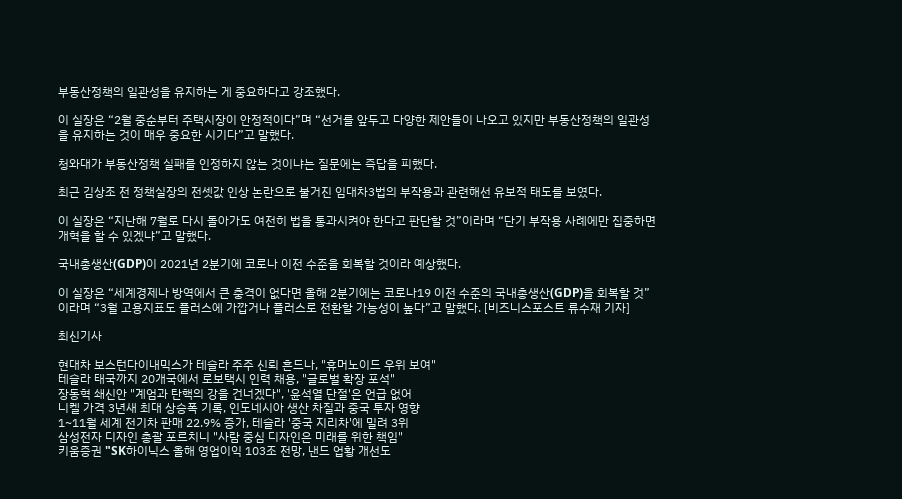부동산정책의 일관성을 유지하는 게 중요하다고 강조했다.

이 실장은 “2월 중순부터 주택시장이 안정적이다”며 “선거를 앞두고 다양한 제안들이 나오고 있지만 부동산정책의 일관성을 유지하는 것이 매우 중요한 시기다”고 말했다.

청와대가 부동산정책 실패를 인정하지 않는 것이냐는 질문에는 즉답을 피했다.

최근 김상조 전 정책실장의 전셋값 인상 논란으로 불거진 임대차3법의 부작용과 관련해선 유보적 태도를 보였다.

이 실장은 “지난해 7월로 다시 돌아가도 여전히 법을 통과시켜야 한다고 판단할 것”이라며 “단기 부작용 사례에만 집중하면 개혁을 할 수 있겠냐”고 말했다.

국내총생산(GDP)이 2021년 2분기에 코로나 이전 수준을 회복할 것이라 예상했다.

이 실장은 “세계경제나 방역에서 큰 충격이 없다면 올해 2분기에는 코로나19 이전 수준의 국내총생산(GDP)을 회복할 것”이라며 “3월 고용지표도 플러스에 가깝거나 플러스로 전환할 가능성이 높다”고 말했다. [비즈니스포스트 류수재 기자]

최신기사

현대차 보스턴다이내믹스가 테슬라 주주 신뢰 흔드나, "휴머노이드 우위 보여"
테슬라 태국까지 20개국에서 로보택시 인력 채용, "글로벌 확장 포석"
장동혁 쇄신안 "계엄과 탄핵의 강을 건너겠다", '윤석열 단절'은 언급 없어
니켈 가격 3년새 최대 상승폭 기록, 인도네시아 생산 차질과 중국 투자 영향
1~11월 세계 전기차 판매 22.9% 증가, 테슬라 '중국 지리차'에 밀려 3위
삼성전자 디자인 총괄 포르치니 "사람 중심 디자인은 미래를 위한 책임"
키움증권 "SK하이닉스 올해 영업이익 103조 전망, 낸드 업황 개선도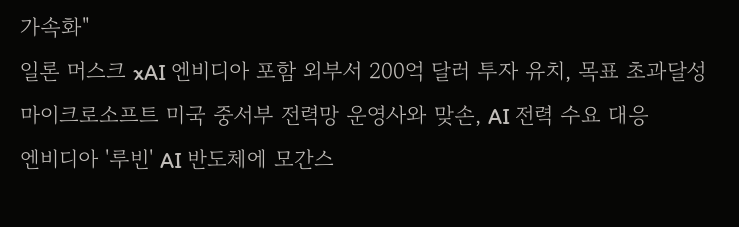가속화"
일론 머스크 xAI 엔비디아 포함 외부서 200억 달러 투자 유치, 목표 초과달성
마이크로소프트 미국 중서부 전력망 운영사와 맞손, AI 전력 수요 대응
엔비디아 '루빈' AI 반도체에 모간스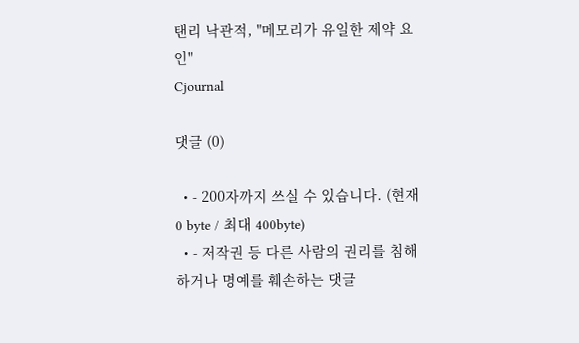탠리 낙관적, "메모리가 유일한 제약 요인"
Cjournal

댓글 (0)

  • - 200자까지 쓰실 수 있습니다. (현재 0 byte / 최대 400byte)
  • - 저작권 등 다른 사람의 권리를 침해하거나 명예를 훼손하는 댓글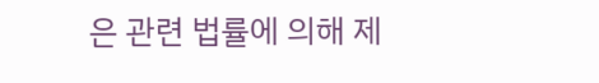은 관련 법률에 의해 제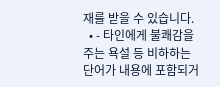재를 받을 수 있습니다.
  • - 타인에게 불쾌감을 주는 욕설 등 비하하는 단어가 내용에 포함되거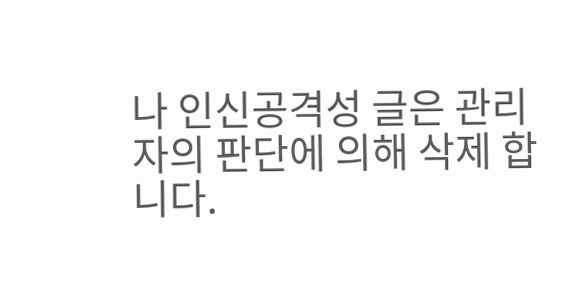나 인신공격성 글은 관리자의 판단에 의해 삭제 합니다.